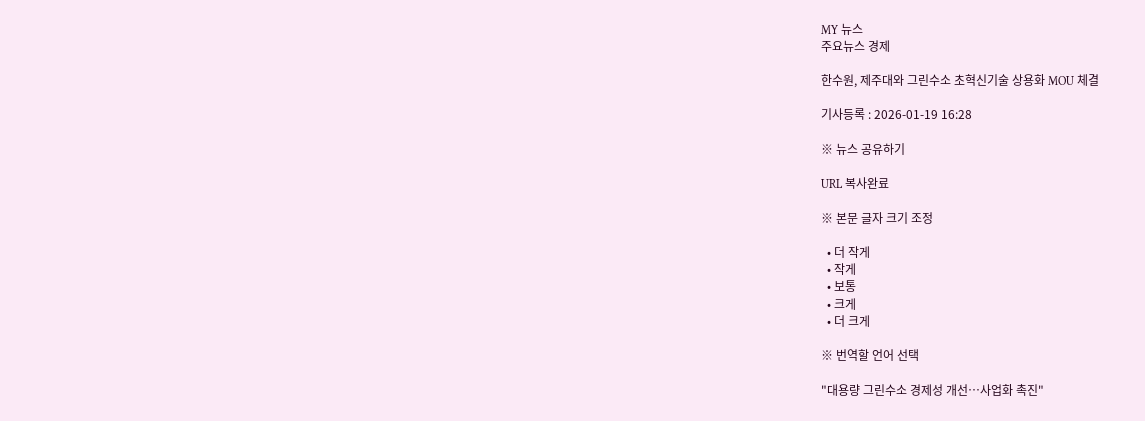MY 뉴스
주요뉴스 경제

한수원, 제주대와 그린수소 초혁신기술 상용화 MOU 체결

기사등록 : 2026-01-19 16:28

※ 뉴스 공유하기

URL 복사완료

※ 본문 글자 크기 조정

  • 더 작게
  • 작게
  • 보통
  • 크게
  • 더 크게

※ 번역할 언어 선택

"대용량 그린수소 경제성 개선…사업화 촉진"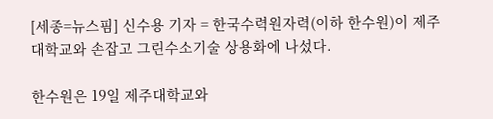[세종=뉴스핌] 신수용 기자 = 한국수력원자력(이하 한수원)이 제주대학교와 손잡고 그린수소기술 상용화에 나섰다.

한수원은 19일 제주대학교와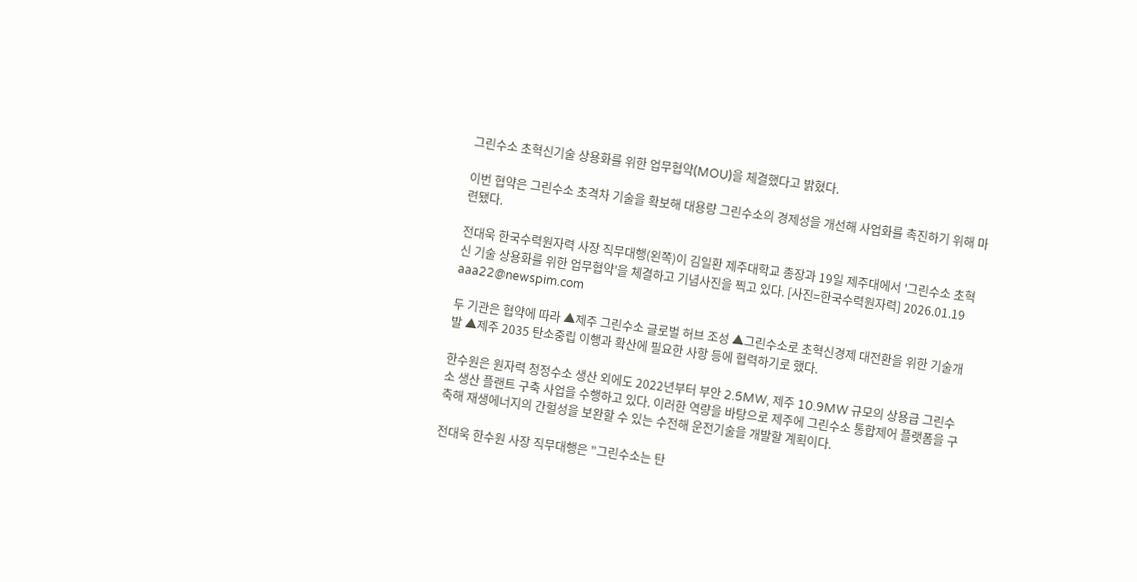그린수소 초혁신기술 상용화를 위한 업무협약(MOU)을 체결했다고 밝혔다.

이번 협약은 그린수소 초격차 기술을 확보해 대용량 그린수소의 경제성을 개선해 사업화를 촉진하기 위해 마련됐다.

전대욱 한국수력원자력 사장 직무대행(왼쪽)이 김일환 제주대학교 총장과 19일 제주대에서 '그린수소 초혁신 기술 상용화를 위한 업무협약'을 체결하고 기념사진을 찍고 있다. [사진=한국수력원자력] 2026.01.19 aaa22@newspim.com

두 기관은 협약에 따라 ▲제주 그린수소 글로벌 허브 조성 ▲그린수소로 초혁신경제 대전환을 위한 기술개발 ▲제주 2035 탄소중립 이행과 확산에 필요한 사항 등에 협력하기로 했다.

한수원은 원자력 청정수소 생산 외에도 2022년부터 부안 2.5MW, 제주 10.9MW 규모의 상용급 그린수소 생산 플랜트 구축 사업을 수행하고 있다. 이러한 역량을 바탕으로 제주에 그린수소 통합제어 플랫폼을 구축해 재생에너지의 간헐성을 보완할 수 있는 수전해 운전기술을 개발할 계획이다.

전대욱 한수원 사장 직무대행은 "그린수소는 탄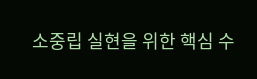소중립 실현을 위한 핵심 수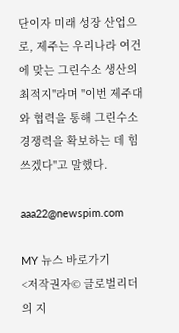단이자 미래 성장 산업으로, 제주는 우리나라 여건에 맞는 그린수소 생산의 최적지"라며 "이번 제주대와 협력을 통해 그린수소 경쟁력을 확보하는 데 힘쓰겠다"고 말했다.

aaa22@newspim.com

MY 뉴스 바로가기
<저작권자© 글로벌리더의 지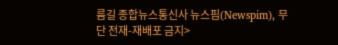름길 종합뉴스통신사 뉴스핌(Newspim), 무단 전재-재배포 금지>